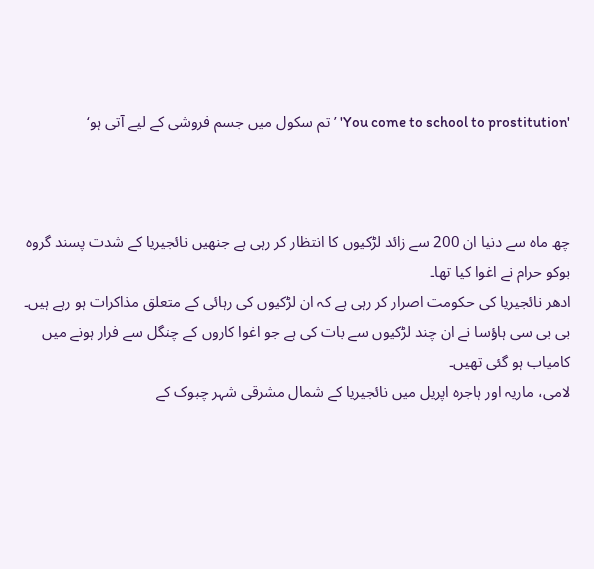'You come to school to prostitution' ’تم سکول میں جسم فروشی کے لیے آتی ہو‘



چھ ماہ سے دنیا ان 200 سے زائد لڑکیوں کا انتظار کر رہی ہے جنھیں نائجیریا کے شدت پسند گروہ بوکو حرام نے اغوا کیا تھا۔
ادھر نائجیریا کی حکومت اصرار کر رہی ہے کہ ان لڑکیوں کی رہائی کے متعلق مذاکرات ہو رہے ہیں۔ بی بی سی ہاؤسا نے ان چند لڑکیوں سے بات کی ہے جو اغوا کاروں کے چنگل سے فرار ہونے میں کامیاب ہو گئی تھیں۔
لامی، ماریہ اور ہاجرہ اپریل میں نائجیریا کے شمال مشرقی شہر چبوک کے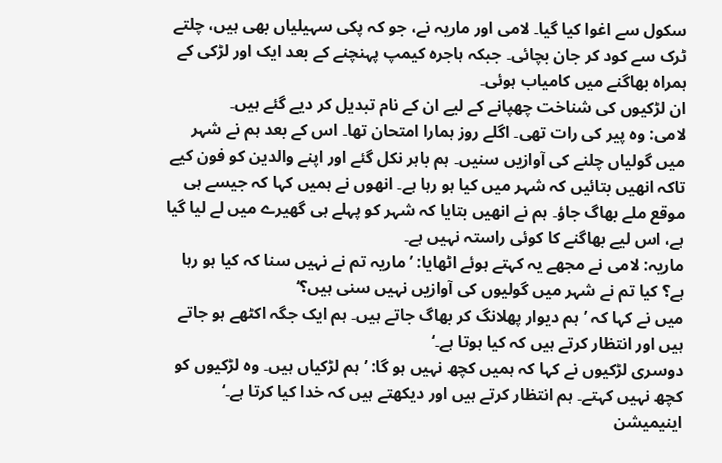سکول سے اغوا کیا گیا۔ لامی اور ماریہ نے، جو کہ پکی سہیلیاں بھی ہیں، چلتے ٹرک سے کود کر جان بچائی۔ جبکہ ہاجرہ کیمپ پہنچنے کے بعد ایک اور لڑکی کے ہمراہ بھاگنے میں کامیاب ہوئی۔
ان لڑکیوں کی شناخت چھپانے کے لیے ان کے نام تبدیل کر دیے گئے ہیں۔
لامی: وہ پیر کی رات تھی۔ اگلے روز ہمارا امتحان تھا۔ اس کے بعد ہم نے شہر میں گولیاں چلنے کی آوازیں سنیں۔ ہم باہر نکل گئے اور اپنے والدین کو فون کیے تاکہ انھیں بتائیں کہ شہر میں کیا ہو رہا ہے۔ انھوں نے ہمیں کہا کہ جیسے ہی موقع ملے بھاگ جاؤ۔ ہم نے انھیں بتایا کہ شہر کو پہلے ہی گھیرے میں لے لیا گیا ہے، اس لیے بھاگنے کا کوئی راستہ نہیں ہے۔
ماریہ: لامی نے مجھے یہ کہتے ہوئے اٹھایا: ’ماریہ تم نے نہیں سنا کہ کیا ہو رہا ہے؟ کیا تم نے شہر میں گولیوں کی آوازیں نہیں سنی ہیں؟‘
میں نے کہا کہ ’ہم دیوار پھلانگ کر بھاگ جاتے ہیں۔ ہم ایک جگہ اکٹھے ہو جاتے ہیں اور انتظار کرتے ہیں کہ کیا ہوتا ہے۔‘
دوسری لڑکیوں نے کہا کہ ہمیں کچھ نہیں ہو گا: ’ہم لڑکیاں ہیں۔ وہ لڑکیوں کو کچھ نہیں کہتے۔ ہم انتظار کرتے ہیں اور دیکھتے ہیں کہ خدا کیا کرتا ہے۔‘
اینیمیشن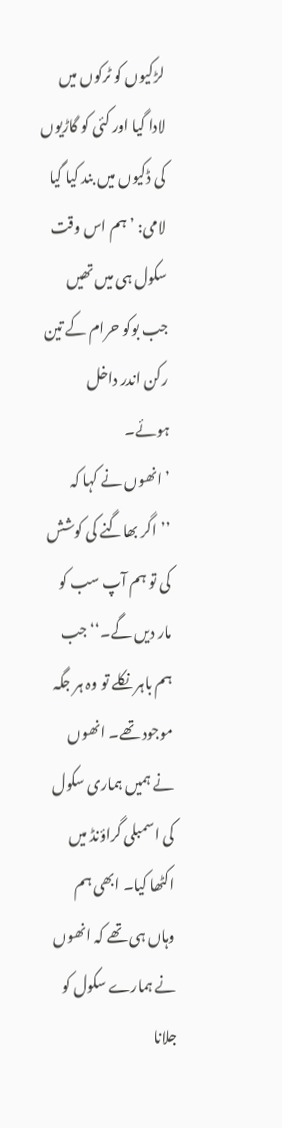لڑکیوں کو ٹرکوں میں لادا گیا اور کئی کو گاڑیوں کی ڈکیوں میں بند کیا گیا
لامی: ’ہم اس وقت سکول ہی میں تھیں جب بوکو حرام کے تین رکن اندر داخل ہوئے۔
’انھوں نے کہا کہ ’’اگر بھاگنے کی کوشش کی تو ہم آپ سب کو مار دیں گے۔‘‘ جب ہم باہر نکلے تو وہ ہر جگہ موجود تھے۔ انھوں نے ہمیں ہماری سکول کی اسمبلی گراؤنڈ میں اکٹھا کیا۔ ابھی ہم وہاں ہی تھے کہ انھوں نے ہمارے سکول کو جلانا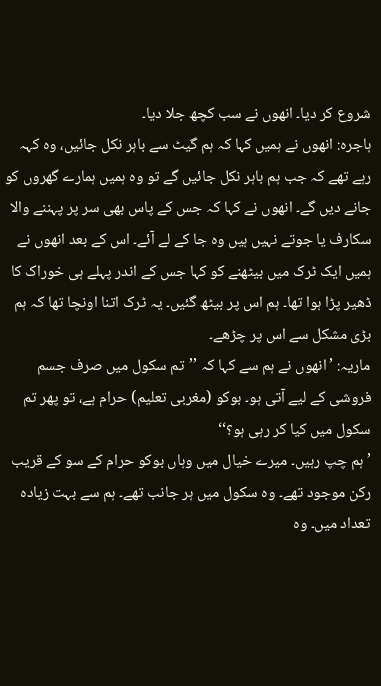شروع کر دیا۔ انھوں نے سب کچھ جلا دیا۔
ہاجرہ: انھوں نے ہمیں کہا کہ ہم گیٹ سے باہر نکل جائیں، وہ کہہ رہے تھے کہ جب ہم باہر نکل جائیں گے تو وہ ہمیں ہمارے گھروں کو جانے دیں گے۔ انھوں نے کہا کہ جس کے پاس بھی سر پر پہننے والا سکارف یا جوتے نہیں ہیں وہ جا کے لے آئے۔ اس کے بعد انھوں نے ہمیں ایک ٹرک میں بیٹھنے کو کہا جس کے اندر پہلے ہی خوراک کا ڈھیر پڑا ہوا تھا۔ ہم اس پر بیٹھ گئیں۔ یہ ٹرک اتنا اونچا تھا کہ ہم بڑی مشکل سے اس پر چڑھے۔
ماریہ: ’انھوں نے ہم سے کہا کہ ’’تم سکول میں صرف جسم فروشی کے لیے آتی ہو۔ بوکو (مغربی تعلیم) حرام ہے، تو پھر تم سکول میں کیا کر رہی ہو؟‘‘
’ہم چپ رہیں۔ میرے خیال میں وہاں بوکو حرام کے سو کے قریب رکن موجود تھے۔ وہ سکول میں ہر جانب تھے۔ ہم سے بہت زیادہ تعداد میں۔ وہ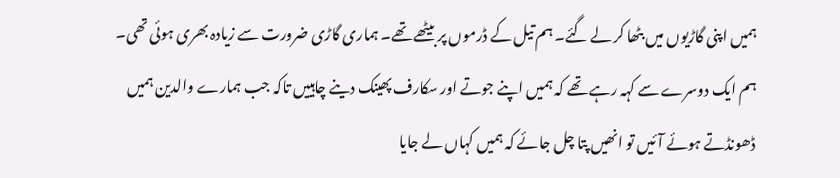ہمیں اپنی گاڑیوں میں بٹھا کر لے گئے۔ ہم تیل کے ڈرموں پر بیٹھے تھے۔ ہماری گاڑی ضرورت سے زیادہ بھری ہوئی تھی۔ ہم ایک دوسرے سے کہہ رہے تھے کہ ہمیں اپنے جوتے اور سکارف پھینک دینے چاہییں تاکہ جب ہمارے والدین ہمیں ڈھونڈتے ہوئے آئیں تو انھیں پتا چل جائے کہ ہمیں کہاں لے جایا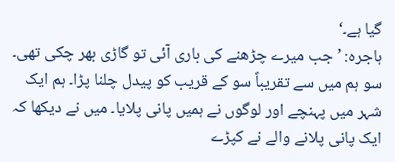گیا ہے۔‘
ہاجرہ: ’جب میرے چڑھنے کی باری آئی تو گاڑی بھر چکی تھی۔ سو ہم میں سے تقریباً سو کے قریب کو پیدل چلنا پڑا۔ ہم ایک شہر میں پہنچے اور لوگوں نے ہمیں پانی پلایا۔ میں نے دیکھا کہ ایک پانی پلانے والے نے کپڑے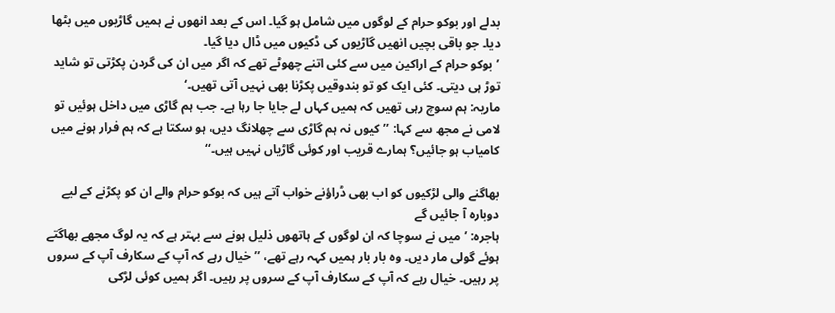بدلے اور بوکو حرام کے لوگوں میں شامل ہو گیا۔ اس کے بعد انھوں نے ہمیں گاڑیوں میں بٹھا دیا۔ جو باقی بچیں انھیں گاڑیوں کی ڈکیوں میں ڈال دیا گیا۔
’بوکو حرام کے اراکین میں سے کئی اتنے چھوٹے تھے کہ اگر میں ان کی گردن پکڑتی تو شاید توڑ ہی دیتی۔ کئی ایک کو تو بندوقیں پکڑنا بھی نہیں آتی تھیں۔‘
ماریہ: ہم سوچ رہی تھیں کہ ہمیں کہاں لے جایا جا رہا ہے۔ جب ہم گاڑی میں داخل ہوئیں تو لامی نے مجھ سے کہا: ’’کیوں نہ ہم گاڑی سے چھلانگ دیں، ہو سکتا ہے کہ ہم فرار ہونے میں کامیاب ہو جائیں؟ ہمارے قریب اور کوئی گاڑیاں نہیں ہیں۔‘‘

بھاگنے والی لڑکیوں کو اب بھی ڈراؤنے خواب آتے ہیں کہ بوکو حرام والے ان کو پکڑنے کے لیے دوبارہ آ جائیں گے
ہاجرہ: ’میں نے سوچا کہ ان لوگوں کے ہاتھوں ذلیل ہونے سے بہتر ہے کہ یہ لوگ مجھے بھاگتے ہوئے گولی مار دیں۔ وہ بار بار ہمیں کہہ رہے تھے، ’’خیال رہے کہ آپ کے سکارف آپ کے سروں پر رہیں۔ خیال رہے کہ آپ کے سکارف آپ کے سروں پر رہیں۔ اگر ہمیں کوئی لڑکی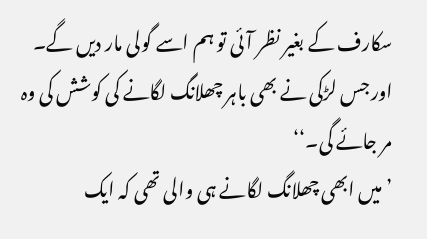سکارف کے بغیر نظر آئی تو ہم اسے گولی مار دیں گے۔ اور جس لڑکی نے بھی باہر چھلانگ لگانے کی کوشش کی وہ مر جائے گی۔‘‘
’میں ابھی چھلانگ لگانے ہی والی تھی کہ ایک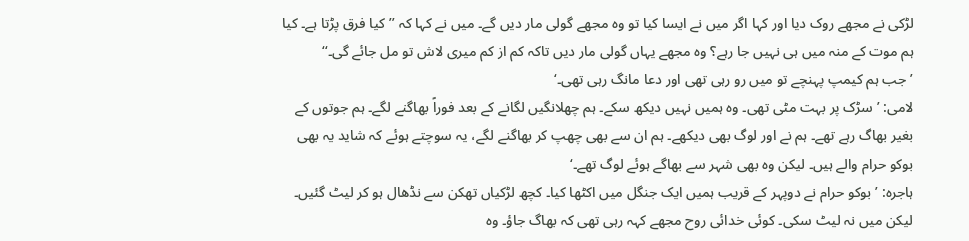لڑکی نے مجھے روک دیا اور کہا اگر میں نے ایسا کیا تو وہ مجھے گولی مار دیں گے۔ میں نے کہا کہ ’’کیا فرق پڑتا ہے۔ کیا ہم موت کے منہ میں ہی نہیں جا رہے؟ وہ مجھے یہاں گولی مار دیں تاکہ کم از کم میری لاش تو مل جائے گی۔‘‘
’جب ہم کیمپ پہنچے تو میں رو رہی تھی اور دعا مانگ رہی تھی۔‘
لامی: ’سڑک پر بہت مٹی تھی۔ وہ ہمیں نہیں دیکھ سکے۔ ہم چھلانگیں لگانے کے بعد فوراً بھاگنے لگے۔ ہم جوتوں کے بغیر بھاگ رہے تھے۔ ہم نے اور لوگ بھی دیکھے۔ ہم ان سے بھی چھپ کر بھاگنے لگے، یہ سوچتے ہوئے کہ شاید یہ بھی بوکو حرام والے ہیں۔ لیکن وہ بھی شہر سے بھاگے ہوئے لوگ تھے۔‘
ہاجرہ: ’بوکو حرام نے دوپہر کے قریب ہمیں ایک جنگل میں اکٹھا کیا۔ کچھ لڑکیاں تھکن سے نڈھال ہو کر لیٹ گئیں۔ لیکن میں نہ لیٹ سکی۔ کوئی خدائی روح مجھے کہہ رہی تھی کہ بھاگ جاؤ۔ وہ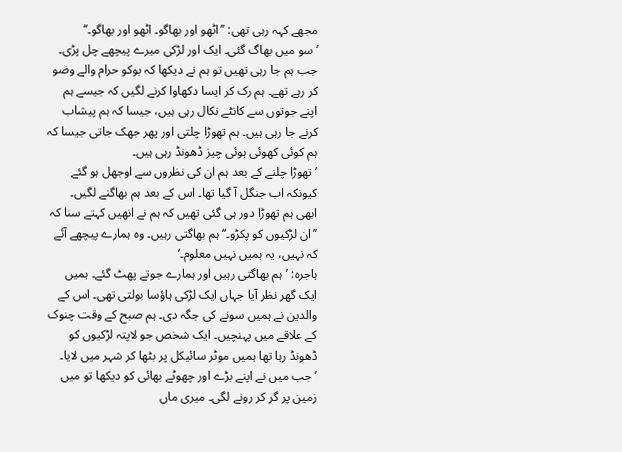مجھے کہہ رہی تھی: ’’اٹھو اور بھاگو۔ اٹھو اور بھاگو۔‘‘
’سو میں بھاگ گئی۔ ایک اور لڑکی میرے پیچھے چل پڑی۔ جب ہم جا رہی تھیں تو ہم نے دیکھا کہ بوکو حرام والے وضو کر رہے تھے۔ ہم رک کر ایسا دکھاوا کرنے لگیں کہ جیسے ہم اپنے جوتوں سے کانٹے نکال رہی ہیں، جیسا کہ ہم پیشاب کرنے جا رہی ہیں۔ ہم تھوڑا چلتی اور پھر جھک جاتی جیسا کہ ہم کوئی کھوئی ہوئی چیز ڈھونڈ رہی ہیں۔
’تھوڑا چلنے کے بعد ہم ان کی نظروں سے اوجھل ہو گئے کیونکہ اب جنگل آ گیا تھا۔ اس کے بعد ہم بھاگنے لگیں۔ ابھی ہم تھوڑا دور ہی گئی تھیں کہ ہم نے انھیں کہتے سنا کہ ’’ان لڑکیوں کو پکڑو۔‘‘ ہم بھاگتی رہیں۔ وہ ہمارے پیچھے آئے کہ نہیں، یہ ہمیں نہیں معلوم۔‘
ہاجرہ: ’ہم بھاگتی رہیں اور ہمارے جوتے پھٹ گئے۔ ہمیں ایک گھر نظر آیا جہاں ایک لڑکی ہاؤسا بولتی تھی۔ اس کے والدین نے ہمیں سونے کی جگہ دی۔ ہم صبح کے وقت چنوک کے علاقے میں پہنچیں۔ ایک شخص جو لاپتہ لڑکیوں کو ڈھونڈ رہا تھا ہمیں موٹر سائیکل پر بٹھا کر شہر میں لایا۔
’جب میں نے اپنے بڑے اور چھوٹے بھائی کو دیکھا تو میں زمین پر گر کر رونے لگی۔ میری ماں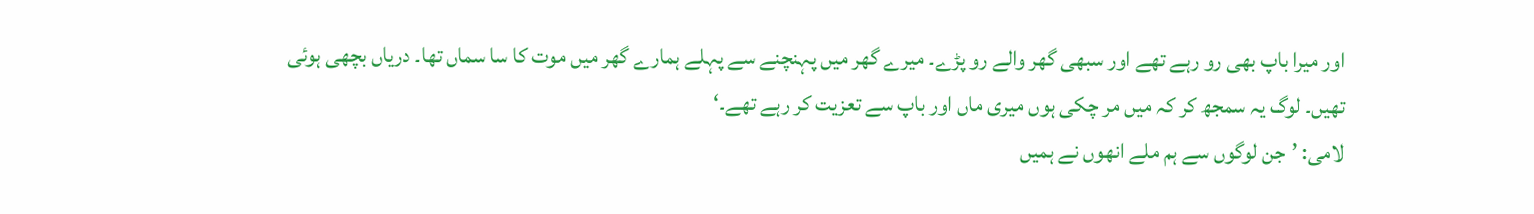اور میرا باپ بھی رو رہے تھے اور سبھی گھر والے رو پڑے۔ میرے گھر میں پہنچنے سے پہلے ہمارے گھر میں موت کا سا سماں تھا۔ دریاں بچھی ہوئی تھیں۔ لوگ یہ سمجھ کر کہ میں مر چکی ہوں میری ماں اور باپ سے تعزیت کر رہے تھے۔‘
لامی: ’جن لوگوں سے ہم ملے انھوں نے ہمیں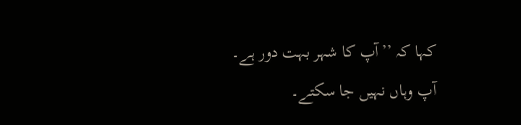کہا کہ ’’آپ کا شہر بہت دور ہے۔ آپ وہاں نہیں جا سکتے۔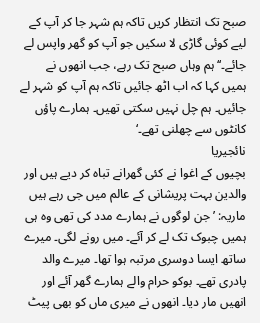صبح تک انتظار کریں تاکہ ہم شہر جا کر آپ کے لیے کوئی گاڑی لا سکیں جو آپ کو گھر واپس لے جائے۔‘‘ ہم وہاں صبح تک رہے، جب انھوں نے ہمیں کہا کہ اب اٹھ جائیں تاکہ ہم آپ کو شہر لے جائیں۔ ہم چل نہیں سکتی تھیں۔ ہمارے پاؤں کانٹوں سے چھلنی تھے۔‘
نائجیریا
بچیوں کے اغوا نے کئی گھرانے تباہ کر دیے ہیں اور والدین بہت پریشانی کے عالم میں جی رہے ہیں
ماریہ: ’جن لوگوں نے ہمارے مدد کی تھی وہ ہی ہمیں چبوک تک لے کر آئے۔ میں رونے لگی۔ میرے ساتھ ایسا دوسری مرتبہ ہوا تھا۔ میرے والد پادری تھے۔ بوکو حرام والے ہمارے گھر آئے اور انھیں مار دیا۔ انھوں نے میری ماں کو بھی پیٹ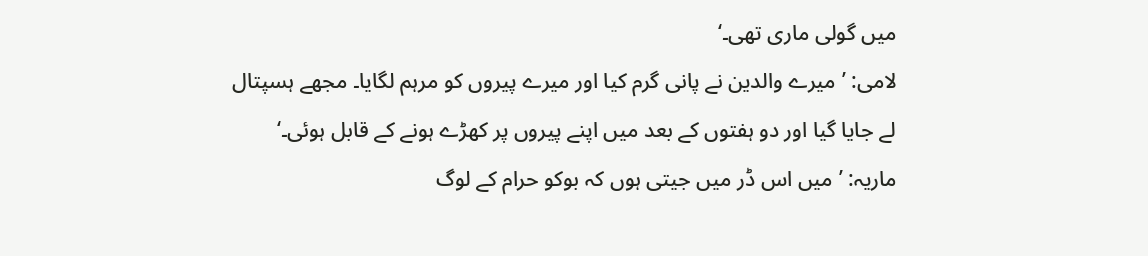میں گولی ماری تھی۔‘
لامی: ’میرے والدین نے پانی گرم کیا اور میرے پیروں کو مرہم لگایا۔ مجھے ہسپتال لے جایا گیا اور دو ہفتوں کے بعد میں اپنے پیروں پر کھڑے ہونے کے قابل ہوئی۔‘
ماریہ: ’میں اس ڈر میں جیتی ہوں کہ بوکو حرام کے لوگ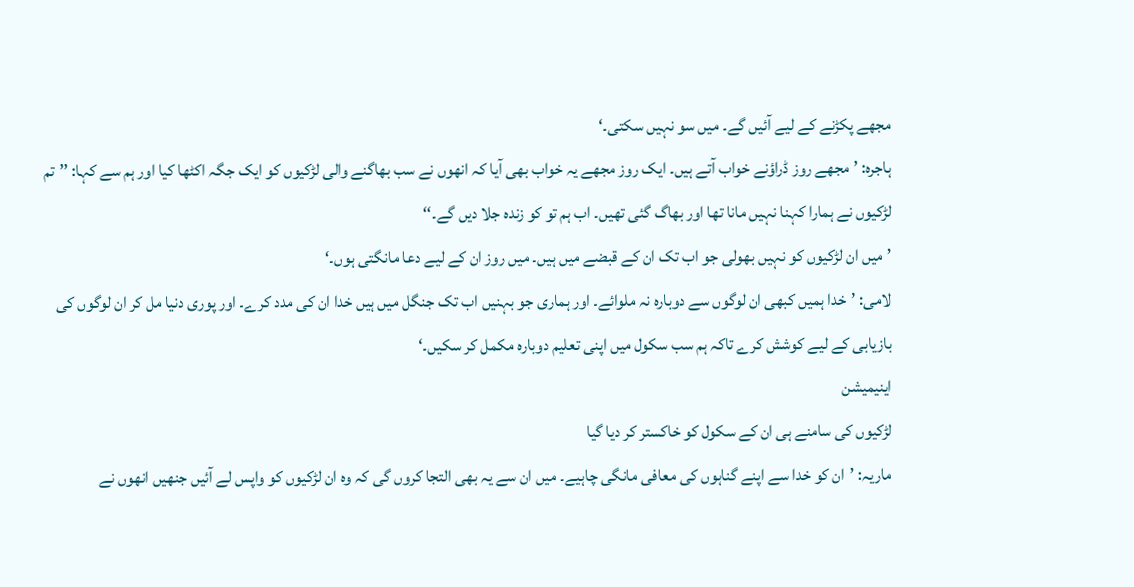مجھے پکڑنے کے لیے آئیں گے۔ میں سو نہیں سکتی۔‘
ہاجرہ: ’مجھے روز ڈراؤنے خواب آتے ہیں۔ ایک روز مجھے یہ خواب بھی آیا کہ انھوں نے سب بھاگنے والی لڑکیوں کو ایک جگہ اکٹھا کیا اور ہم سے کہا: ’’تم لڑکیوں نے ہمارا کہنا نہیں مانا تھا اور بھاگ گئی تھیں۔ اب ہم تو کو زندہ جلا دیں گے۔‘‘
’میں ان لڑکیوں کو نہیں بھولی جو اب تک ان کے قبضے میں ہیں۔ میں روز ان کے لیے دعا مانگتی ہوں۔‘
لامی: ’خدا ہمیں کبھی ان لوگوں سے دوبارہ نہ ملوائے۔ اور ہماری جو بہنیں اب تک جنگل میں ہیں خدا ان کی مدد کرے۔ اور پوری دنیا مل کر ان لوگوں کی بازیابی کے لیے کوشش کرے تاکہ ہم سب سکول میں اپنی تعلیم دوبارہ مکمل کر سکیں۔‘
اینیمیشن
لڑکیوں کی سامنے ہی ان کے سکول کو خاکستر کر دیا گیا
ماریہ: ’ان کو خدا سے اپنے گناہوں کی معافی مانگی چاہیے۔ میں ان سے یہ بھی التجا کروں گی کہ وہ ان لڑکیوں کو واپس لے آئیں جنھیں انھوں نے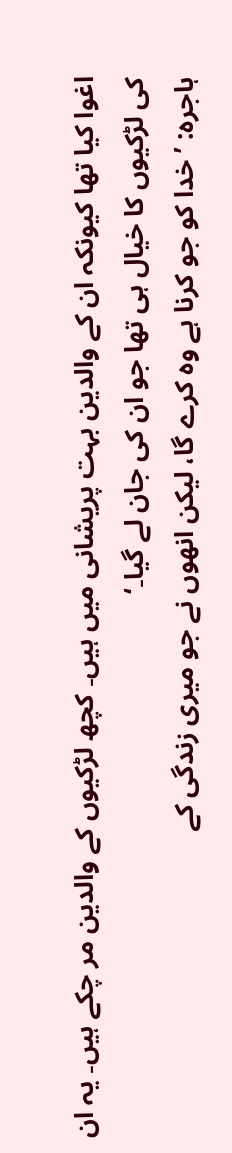اغوا کیا تھا کیونکہ ان کے والدین بہت پریشانی میں ہیں۔ کچھ لڑکیوں کے والدین مر چکے ہیں۔ یہ ان کی لڑکیوں کا خیال ہی تھا جو ان کی جان لے گیا۔‘
ہاجرہ: ’خدا کو جو کرنا ہے وہ کرے گا، لیکن انھوں نے جو میری زندگی کے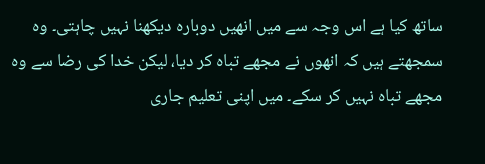ساتھ کیا ہے اس وجہ سے میں انھیں دوبارہ دیکھنا نہیں چاہتی۔ وہ سمجھتے ہیں کہ انھوں نے مجھے تباہ کر دیا، لیکن خدا کی رضا سے وہ مجھے تباہ نہیں کر سکے۔ میں اپنی تعلیم جاری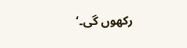رکھوں گی۔‘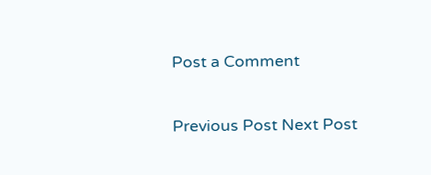Post a Comment

Previous Post Next Post